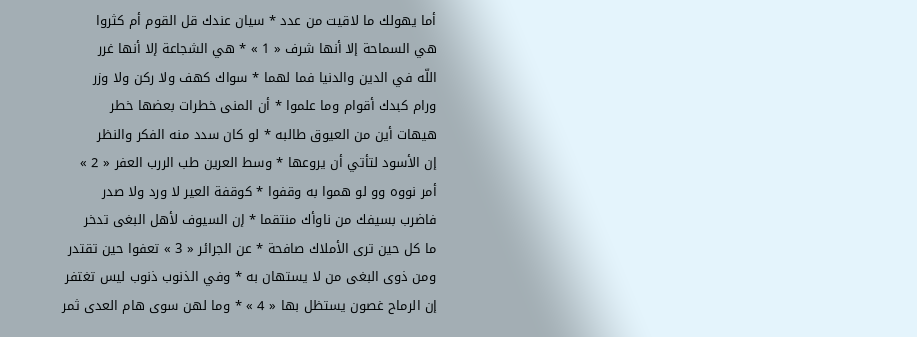أما يهولك ما لاقيت من عدد * سيان عندك قل القوم أم كثروا
هي السماحة إلا أنها شرف « 1 » * هي الشجاعة إلا أنها غرر
اللّه في الدين والدنيا فما لهما * سواك كهف ولا ركن ولا وزر
ورام كبدك أقوام وما علموا * أن المنى خطرات بعضها خطر
هيهات أين من العيوق طالبه * لو كان سدد منه الفكر والنظر
إن الأسود لتأتي أن يروعها * وسط العرين طب الررب العفر « 2 »
أمر نووه وو لو هموا به وقفوا * كوقفة العير لا ورد ولا صدر
فاضرب بسيفك من ناوأك منتقما * إن السيوف لأهل البغى تدخر
ما كل حين ترى الأملاك صافحة * عن الجرائر « 3 » تعفوا حين تقتدر
ومن ذوى البغى من لا يستهان به * وفي الذنوب ذنوب ليس تغتفر
إن الرماح غصون يستظل بها « 4 » * وما لهن سوى هام العدى ثمر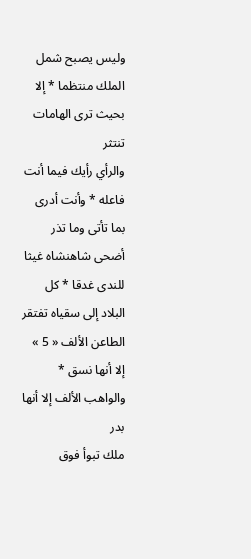وليس يصبح شمل الملك منتظما * إلا بحيث ترى الهامات تنتثر
والرأي رأيك فيما أنت فاعله * وأنت أدرى بما تأتى وما تذر
أضحى شاهنشاه غيثا للندى غدقا * كل البلاد إلى سقياه تفتقر
الطاعن الألف « 5 » إلا أنها نسق * والواهب الألف إلا أنها بدر
ملك تبوأ فوق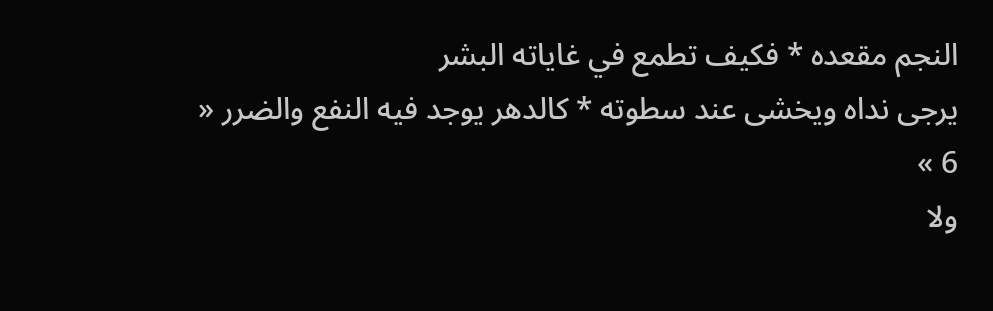النجم مقعده * فكيف تطمع في غاياته البشر
يرجى نداه ويخشى عند سطوته * كالدهر يوجد فيه النفع والضرر « 6 »
ولا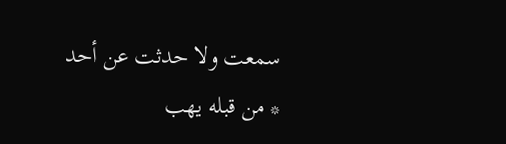سمعت ولا حدثت عن أحد * من قبله يهب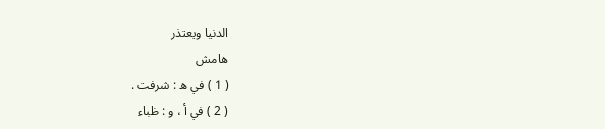الدنيا ويعتذر
هامش
( 1 ) في ه : شرفت .
( 2 ) في أ ، و : ظباء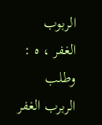الربوب الغفر ، ه : وطلب الربرب الغفر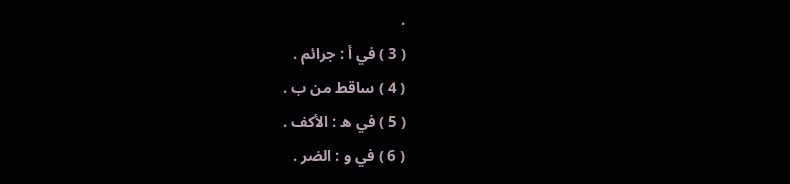.
( 3 ) في أ : جرائم .
( 4 ) ساقط من ب .
( 5 ) في ه : الأكف .
( 6 ) في و : الضر .